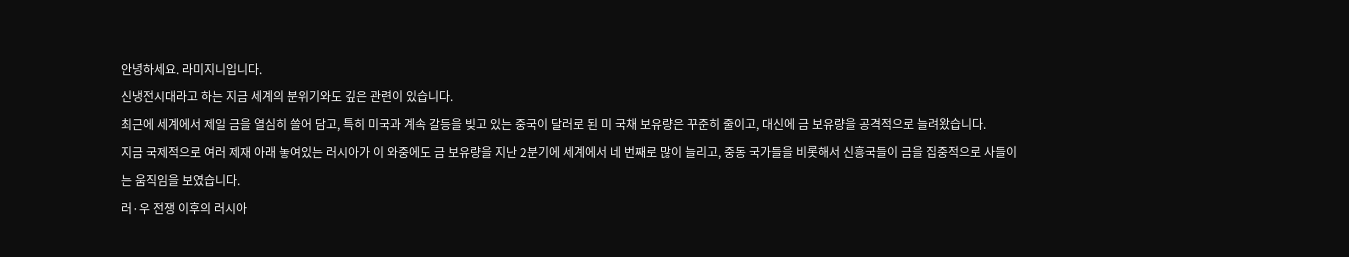안녕하세요. 라미지니입니다.
신냉전시대라고 하는 지금 세계의 분위기와도 깊은 관련이 있습니다.
최근에 세계에서 제일 금을 열심히 쓸어 담고, 특히 미국과 계속 갈등을 빚고 있는 중국이 달러로 된 미 국채 보유량은 꾸준히 줄이고, 대신에 금 보유량을 공격적으로 늘려왔습니다.
지금 국제적으로 여러 제재 아래 놓여있는 러시아가 이 와중에도 금 보유량을 지난 2분기에 세계에서 네 번째로 많이 늘리고, 중동 국가들을 비롯해서 신흥국들이 금을 집중적으로 사들이는 움직임을 보였습니다.
러·우 전쟁 이후의 러시아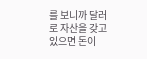를 보니까 달러로 자산을 갖고 있으면 돈이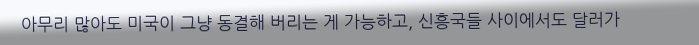아무리 많아도 미국이 그냥 동결해 버리는 게 가능하고, 신흥국들 사이에서도 달러가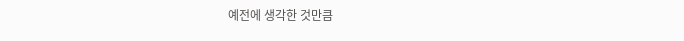예전에 생각한 것만큼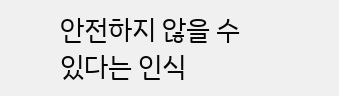안전하지 않을 수 있다는 인식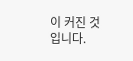이 커진 것입니다.